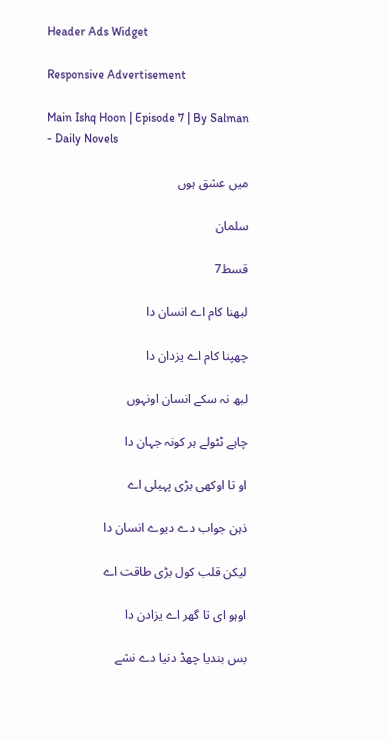Header Ads Widget

Responsive Advertisement

Main Ishq Hoon | Episode 7 | By Salman - Daily Novels

میں عشق ہوں

سلمان

قسط7

لبھنا کام اے انسان دا

چھپنا کام اے یزدان دا

لبھ نہ سکے انسان اونہوں

چاہے ٹٹولے ہر کونہ جہان دا

او تا اوکھی بڑی پہیلی اے

ذہن جواب دے دیوے انسان دا

لیکن قلب کول بڑی طاقت اے

اوہو ای تا گھر اے یزادن دا

بس بندیا چھڈ دنیا دے نشے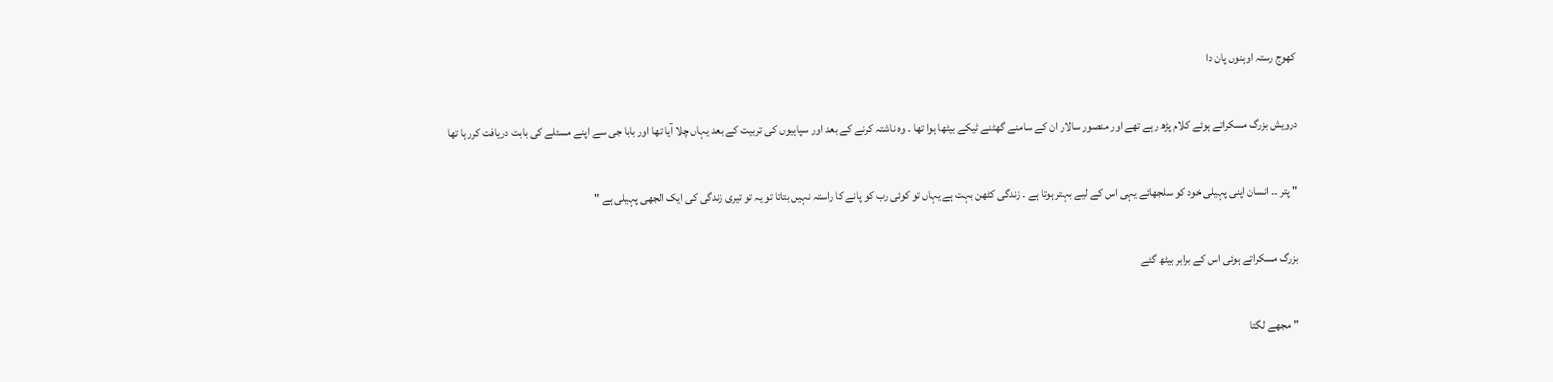کھوج رستہ اوہنوں پان دا

درویش بزرگ مسکراتے ہوئے کلام پڑھ رہے تھے اور منصور سالار ان کے سامنے گھٹنے ٹیکے بیٹھا ہوا تھا ۔ وہ ناشتہ کرنے کے بعد اور سپاہیوں کی تربیت کے بعد یہاں چلا آیا تھا اور بابا جی سے اپنے مسئلے کی بابت دریافت کررہا تھا

" پتر ۔۔ انسان اپنی پہیلی خود کو سلجھائے یہی اس کے لیے بہتر ہوتا ہے ۔ زندگی کٹھن بہت ہے یہاں تو کوئی رب کو پانے کا راستہ نہیں بتاتا تو یہ تو تیری زندگی کی ایک الجھی پہیلی ہے "

بزرگ مسکراتے ہوئی اس کے برابر بیٹھ گئے

" مجھے لگتا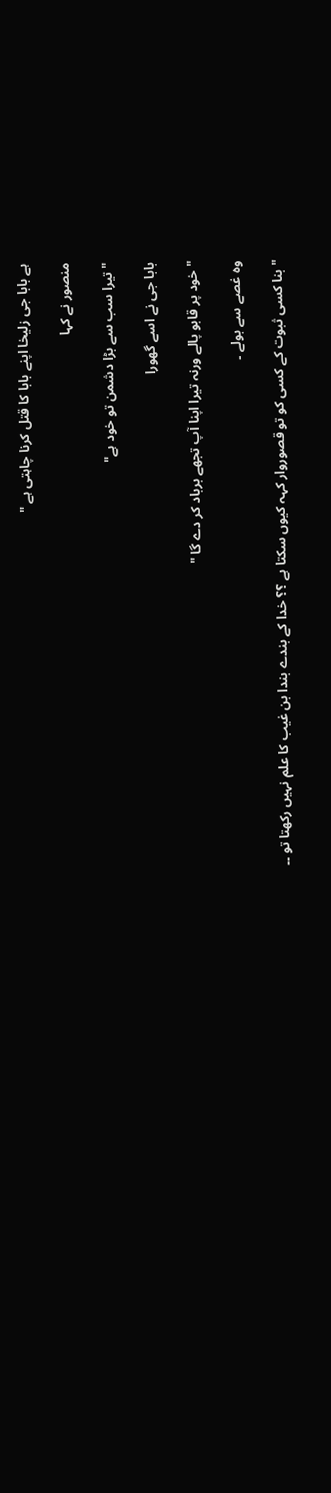ہے بابا جی زلیخا اپنے بابا کا قتل کرنا چاہتی ہے "

منصور نے کہا

" تیرا سب سے بڑا دشمن تو خود ہے"

بابا جی نے اسے گھورا

" خود پر قابو پالے ورنہ تیرا اپنا آپ تجھے برباد کر دے گا "

وہ غصے سے بولے ۔

" بنا کسی ثبوت کے کسی کو تو قصوروار کہہ کیوں سکتا ہے ؟؟ خدا کے بندے بندا بن غیب کا علم نہیں رکھتا تو ۔۔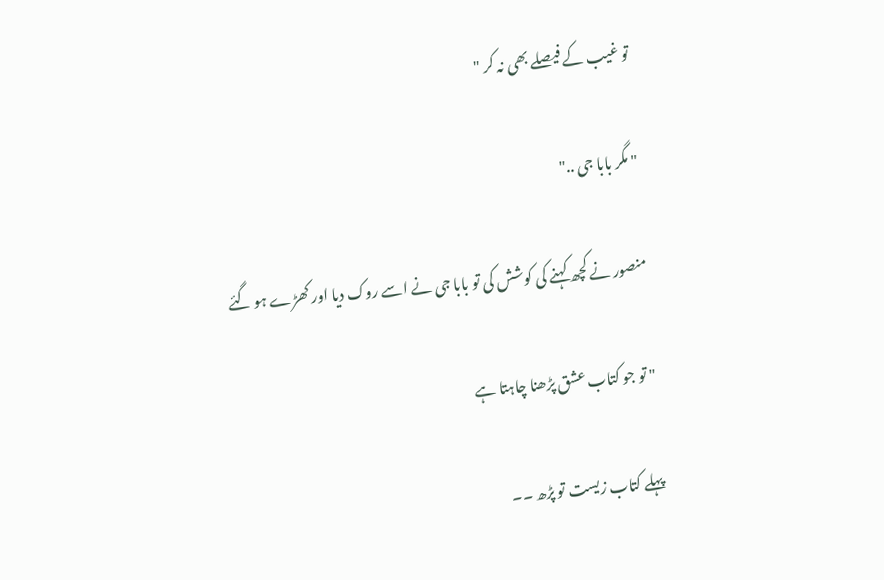تو غیب کے فیصلے بھی نہ کر "

" مگر بابا جی .."

منصور نے کچھ کہنے کی کوشش کی تو بابا جی نے اسے روک دیا اور کھڑے ہو گئے

" تو جو کتاب عشق پڑھنا چاہتا ہے

پہلے کتاب زیست تو پڑھ ۔۔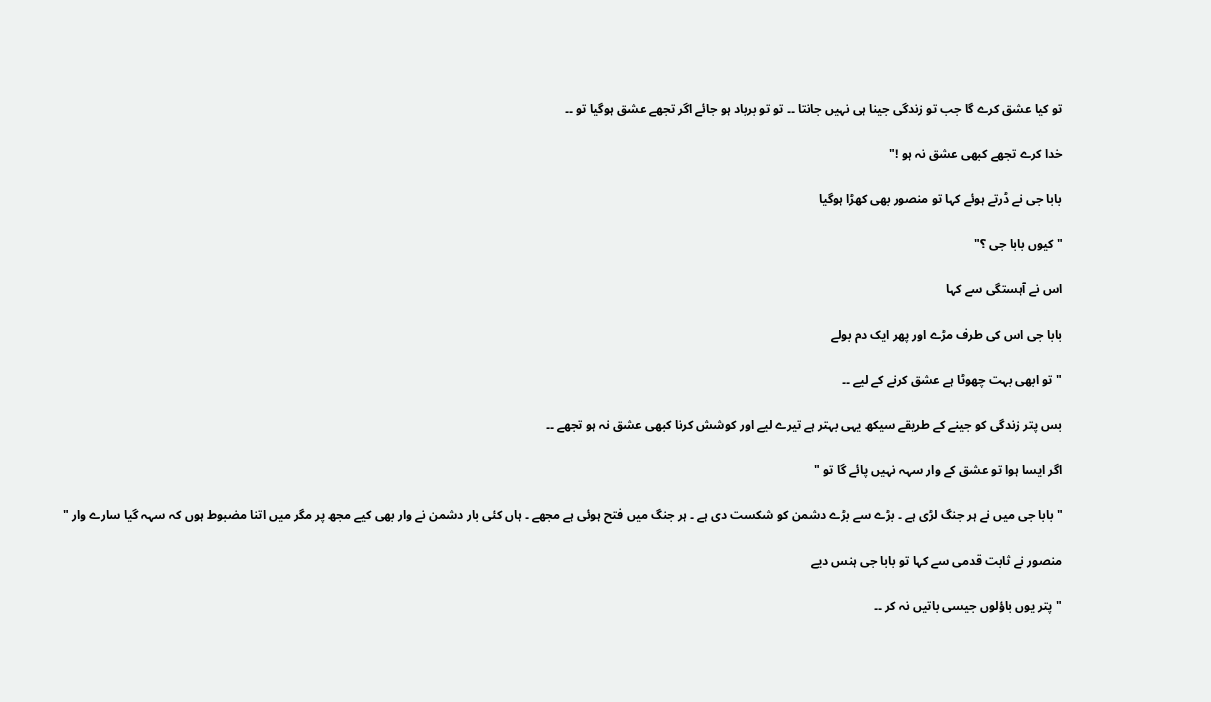تو کیا عشق کرے گا جب تو زندگی جینا ہی نہیں جانتا ۔۔ تو تو برباد ہو جائے اگر تجھے عشق ہوگیا تو ۔۔

خدا کرے تجھے کبھی عشق نہ ہو !"

بابا جی نے ڈرتے ہوئے کہا تو منصور بھی کھڑا ہوگیا

" کیوں بابا جی ؟"

اس نے آہستگی سے کہا

بابا جی اس کی طرف مڑے اور پھر ایک دم بولے

" تو ابھی بہت چھوٹا ہے عشق کرنے کے لیے ۔۔

بس پتر زندگی کو جینے کے طریقے سیکھ یہی بہتر ہے تیرے لیے اور کوشش کرنا کبھی عشق نہ ہو تجھے ۔۔

اگر ایسا ہوا تو عشق کے وار سہہ نہیں پائے گا تو "

" بابا جی میں نے ہر جنگ لڑی ہے ۔ بڑے سے بڑے دشمن کو شکست دی ہے ۔ ہر جنگ میں فتح ہوئی ہے مجھے ۔ ہاں کئی بار دشمن نے وار بھی کیے مجھ پر مگر میں اتنا مضبوط ہوں کہ سہہ گیا سارے وار "

منصور نے ثابت قدمی سے کہا تو بابا جی ہنس دیے

" پتر یوں باؤلوں جیسی باتیں نہ کر ۔۔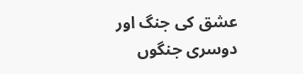عشق کی جنگ اور دوسری جنگوں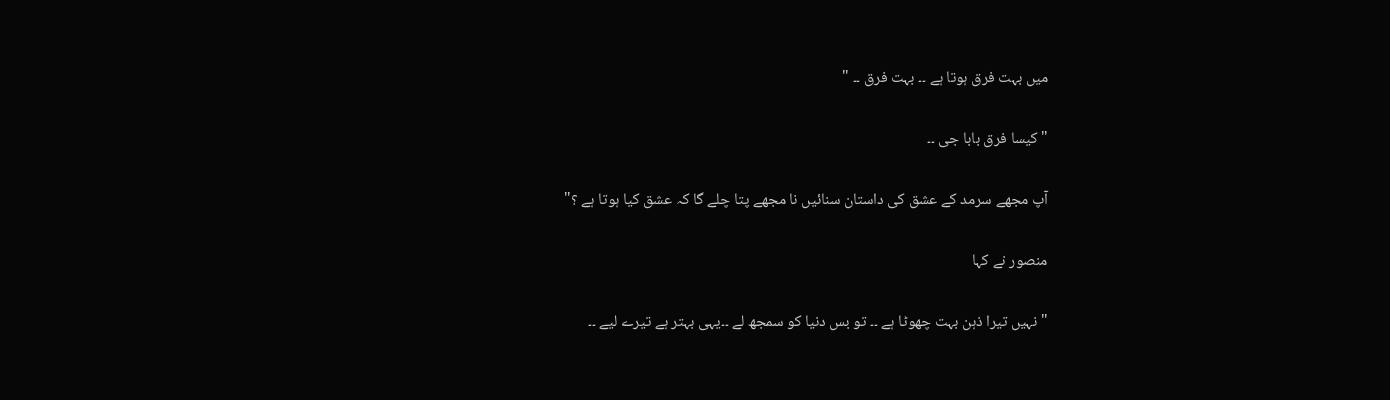میں بہت فرق ہوتا ہے ۔۔ بہت فرق ۔۔ "

" کیسا فرق بابا جی ۔۔

آپ مجھے سرمد کے عشق کی داستان سنائیں نا مجھے پتا چلے گا کہ عشق کیا ہوتا ہے ؟"

منصور نے کہا

" نہیں تیرا ذہن بہت چھوٹا ہے ۔۔ تو بس دنیا کو سمجھ لے ۔۔یہی بہتر ہے تیرے لیے ۔۔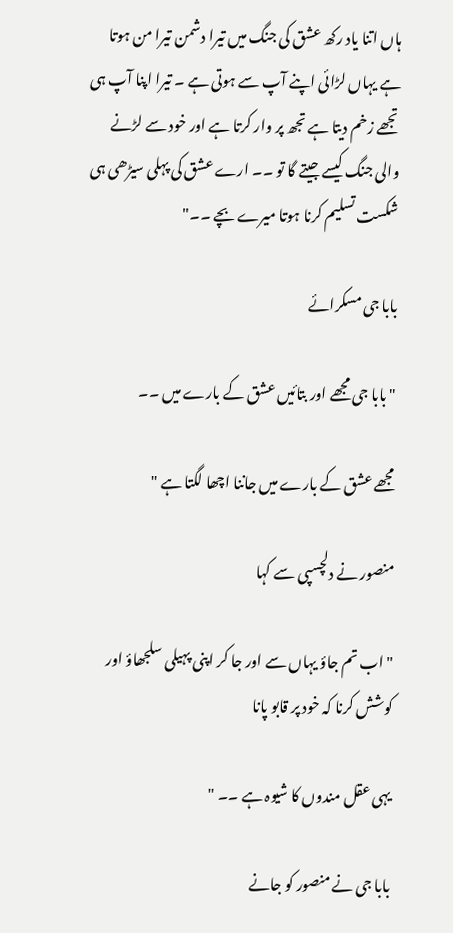ہاں اتنا یاد رکھ عشق کی جنگ میں تیرا دشمن تیرا من ہوتا ہے یہاں لڑائی اپنے آپ سے ہوتی ہے ۔ تیرا اپنا آپ ہی تجھے زخم دیتا ہے تجھ پر وار کرتا ہے اور خود سے لڑنے والی جنگ کیسے جیتے گا تو ۔۔ ارے عشق کی پہلی سیڑھی ہی شکست تسلیم کرنا ہوتا میرے بچے ۔۔"

بابا جی مسکرائے

" بابا جی مجھے اور بتائیں عشق کے بارے میں ۔۔

مجھے عشق کے بارے میں جاننا اچھا لگتا ہے "

منصور نے دلچسپی سے کہا

" اب تم جاؤ یہاں سے اور جا کر اپنی پہیلی سلجھاؤ اور کوشش کرنا کہ خود پر قابو پانا

یہی عقل مندوں کا شیوہ ہے ۔۔ "

بابا جی نے منصور کو جانے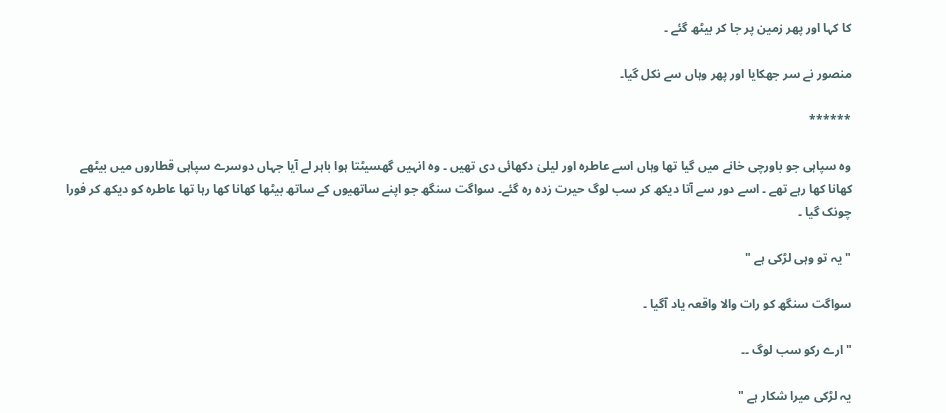کا کہا اور پھر زمین پر جا کر بیٹھ گئے ۔

منصور نے سر جھکایا اور پھر وہاں سے نکل گیا۔

******

وہ سپاہی جو باورچی خانے میں گیا تھا وہاں اسے عاطرہ اور لیلیٰ دکھائی دی تھیں ۔ وہ انہیں گھسیٹتا ہوا باہر لے آیا جہاں دوسرے سپاہی قطاروں میں بیٹھے کھانا کھا رہے تھے ۔ اسے دور سے آتا دیکھ کر سب لوگ حیرت زدہ رہ گئے۔ سواگت سنگھ جو اپنے ساتھیوں کے ساتھ بیٹھا کھانا کھا رہا تھا عاطرہ کو دیکھ کر فورا چونک گیا ۔

" یہ تو وہی لڑکی ہے "

سواگت سنگھ کو رات والا واقعہ یاد آگیا ۔

" ارے رکو سب لوگ ۔۔

یہ لڑکی میرا شکار ہے "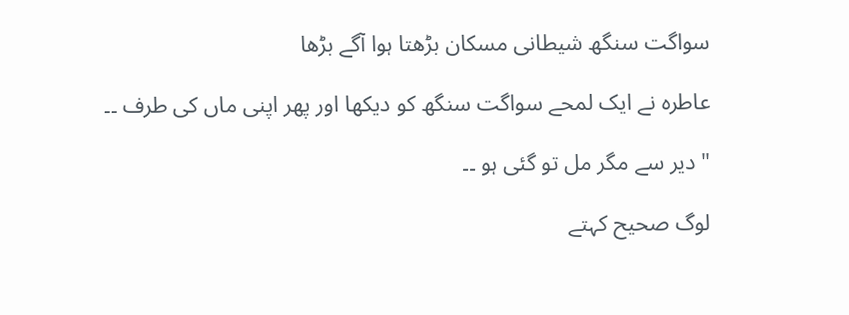سواگت سنگھ شیطانی مسکان بڑھتا ہوا آگے بڑھا

عاطرہ نے ایک لمحے سواگت سنگھ کو دیکھا اور پھر اپنی ماں کی طرف ۔۔

" دیر سے مگر مل تو گئی ہو ۔۔

لوگ صحیح کہتے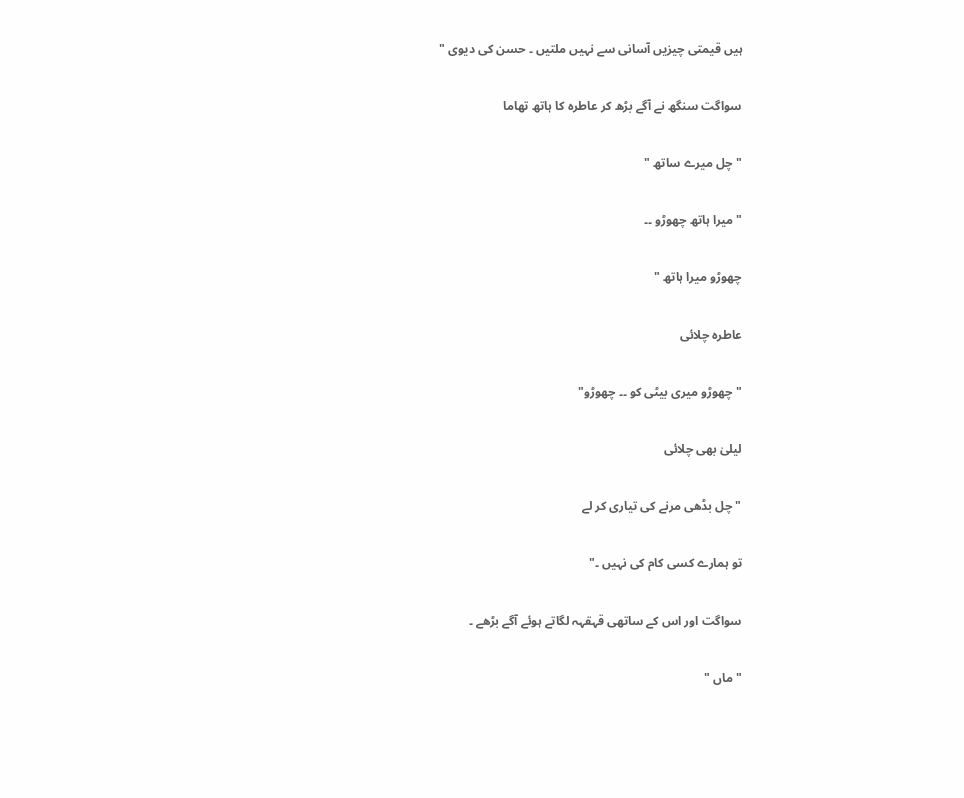ہیں قیمتی چیزیں آسانی سے نہیں ملتیں ۔ حسن کی دیوی "

سواگت سنگھ نے آگے بڑھ کر عاطرہ کا ہاتھ تھاما

" چل میرے ساتھ "

" میرا ہاتھ چھوڑو ۔۔

چھوڑو میرا ہاتھ "

عاطرہ چلائی

" چھوڑو میری بیٹی کو ۔۔ چھوڑو"

لیلیٰ بھی چلائی

" چل بڈھی مرنے کی تیاری کر لے

تو ہمارے کسی کام کی نہیں ۔"

سواگت اور اس کے ساتھی قہقہہ لگاتے ہوئے آگے بڑھے ۔

" ماں "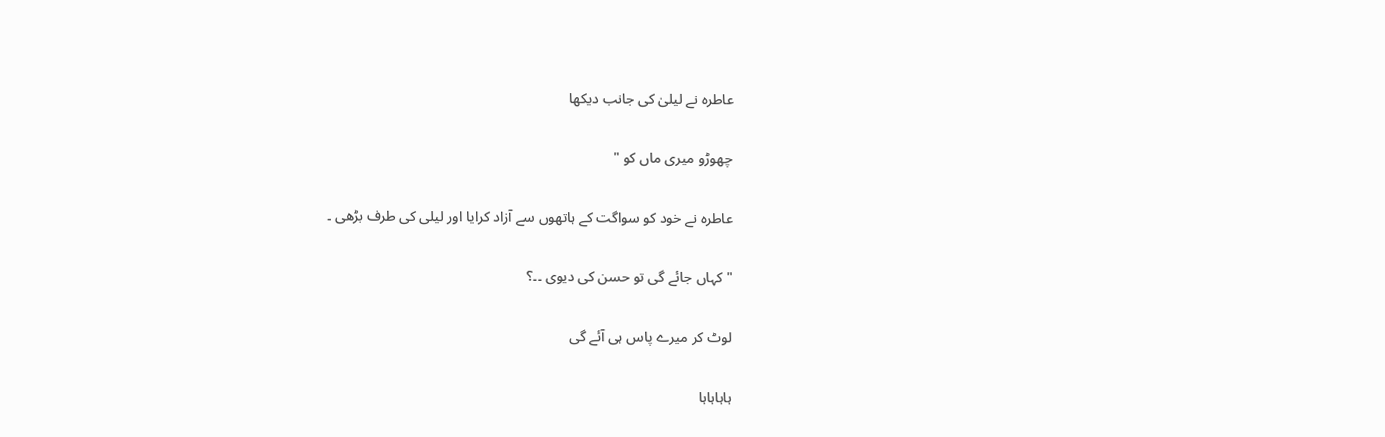عاطرہ نے لیلیٰ کی جانب دیکھا

چھوڑو میری ماں کو "

عاطرہ نے خود کو سواگت کے ہاتھوں سے آزاد کرایا اور لیلی کی طرف بڑھی ۔

" کہاں جائے گی تو حسن کی دیوی ۔۔؟

لوٹ کر میرے پاس ہی آئے گی

ہاہاہاہا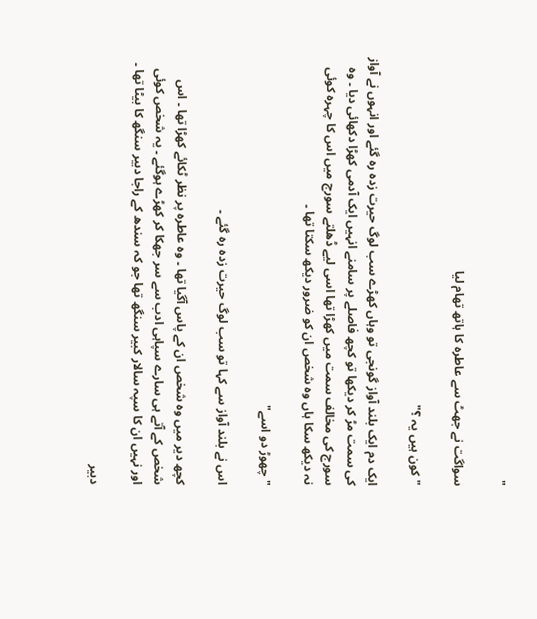"

سواگت نے جھٹ سے عاطرہ کا ہاتھ تھام لیا

" کون ہیں یہ ؟"

ایک دم ایک بلند آواز گونجی تو وہاں کھڑے سب لوگ حیرت زدہ رہ گئے اور انہوں نے آواز کی سمت مڑ کر دیکھا تو کچھ فاصلے پر سامنے انہیں ایک آدمی کھڑا دکھائی دیا ۔ وہ سورج کی مخالف سمت میں کھڑا تھا اسی لیے ڈھلتے سورج میں اس کا چہرہ کوئی نہ دیکھ سکا ہاں وہ شخص ان کو ضرور دیکھ سکتا تھا ۔

" چھوڑ دو اسے"

اس نے بلند آواز سے کہا تو سب لوگ حیرت زدہ رہ گئے ۔

کچھ دیر میں وہ شخص ان کے پاس آگیا تھا ۔ وہ عاطرہ پر نظر ٹکائے کھڑا تھا ۔ اس شخص کے آتے ہی سارے سپاہی ادب سے سر جھکا کر کھڑے ہوگئے ۔ یہ شخص کوئی اور نہیں ان کا سپہ سالار کبیر سنگھ تھا جو کہ سندھ کے راجا دبیر سنگھ کا بیٹا تھا ۔

دبیر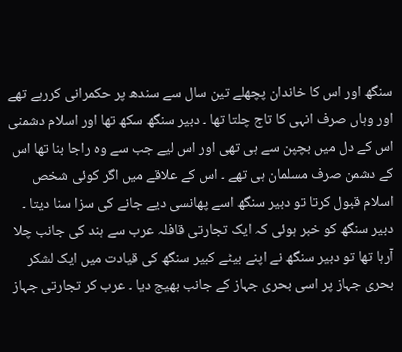سنگھ اور اس کا خاندان پچھلے تین سال سے سندھ پر حکمرانی کررہے تھے اور وہاں صرف انہی کا تاج چلتا تھا ۔ دبیر سنگھ سکھ تھا اور اسلام دشمنی اس کے دل میں بچپن سے ہی تھی اور اس لیے جب سے وہ راجا بنا تھا اس کے دشمن صرف مسلمان ہی تھے ۔ اس کے علاقے میں اگر کوئی شخص اسلام قبول کرتا تو دبیر سنگھ اسے پھانسی دیے جانے کی سزا سنا دیتا ۔  دبیر سنگھ کو خبر ہوئی کہ ایک تجارتی قافلہ عرب سے ہند کی جانب چلا آرہا تھا تو دبیر سنگھ نے اپنے بیٹے کبیر سنگھ کی قیادت میں ایک لشکر بحری جہاز پر اسی بحری جہاز کے جانب بھیج دیا ۔ عرب کر تجارتی جہاز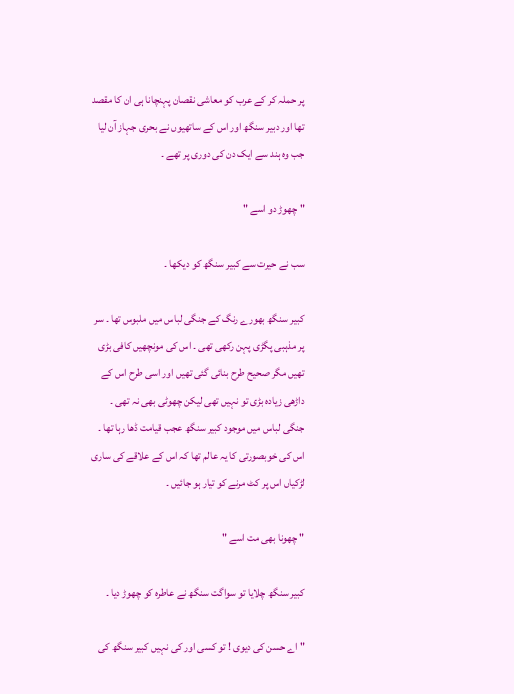پر حملہ کر کے عرب کو معاشی نقصان پہنچانا ہی ان کا مقصد تھا اور دبیر سنگھ اور اس کے ساتھیوں نے بحری جہاز آن لیا جب وہ ہند سے ایک دن کی دوری پر تھے ۔

" چھوڑ دو اسے "

سب نے حیرت سے کبیر سنگھ کو دیکھا ۔

کبیر سنگھ بھورے رنگ کے جنگی لباس میں ملبوس تھا ۔ سر پر مذہبی پگڑی پہن رکھی تھی ۔ اس کی مونچھیں کافی بڑی تھیں مگر صحیح طرح بنائی گئی تھیں اور اسی طرح اس کے داڑھی زیادہ بڑی تو نہیں تھی لیکن چھوٹی بھی نہ تھی ۔ جنگی لباس میں موجود کبیر سنگھ عجب قیامت ڈھا رہا تھا ۔  اس کی خوبصورتی کا یہ عالم تھا کہ اس کے علاقے کی ساری لڑکیاں اس پر کٹ مرنے کو تیار ہو جائیں ۔

" چھونا بھی مت اسے "

کبیر سنگھ چلایا تو سواگت سنگھ نے عاطرہ کو چھوڑ دیا ۔

" اے حسن کی دیوی ! تو کسی اور کی نہیں کبیر سنگھ کی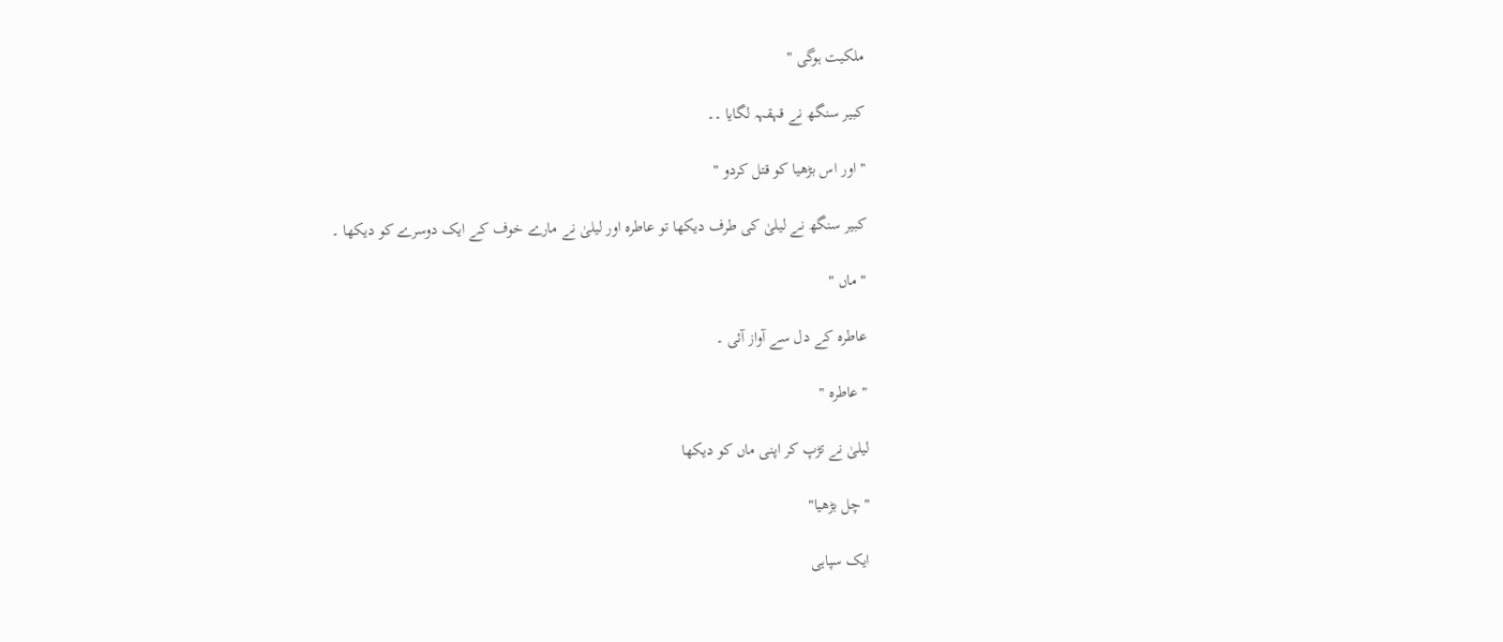ملکیت ہوگی "

کبیر سنگھ نے قہقہہ لگایا ۔۔

" اور اس بڑھیا کو قتل کردو "

کبیر سنگھ نے لیلیٰ کی طرف دیکھا تو عاطرہ اور لیلیٰ نے مارے خوف کے ایک دوسرے کو دیکھا ۔

" ماں "

عاطرہ کے دل سے آواز آئی ۔

" عاطرہ "

لیلیٰ نے تڑپ کر اپنی ماں کو دیکھا

" چل بڑھیا"

ایک سپاہی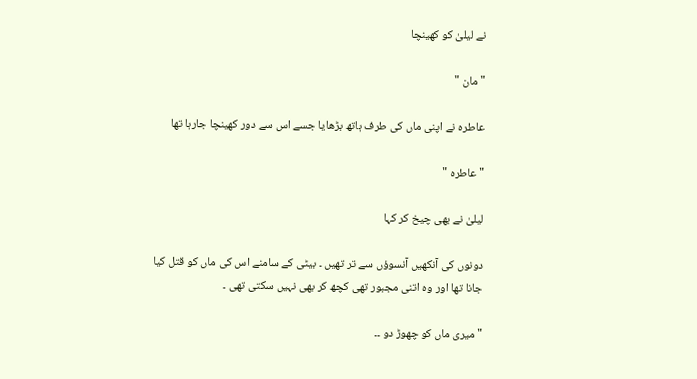نے لیلیٰ کو کھینچا

" مان "

عاطرہ نے اپنی ماں کی طرف ہاتھ بڑھایا جسے اس سے دور کھینچا جارہا تھا

" عاطرہ "

لیلیٰ نے بھی چیخ کر کہا

دونوں کی آنکھیں آنسوؤں سے تر تھیں ۔ بیٹی کے سامنے اس کی ماں کو قتل کیا جانا تھا اور وہ اتنی مجبور تھی کچھ کر بھی نہیں سکتی تھی ۔

" میری ماں کو چھوڑ دو ۔۔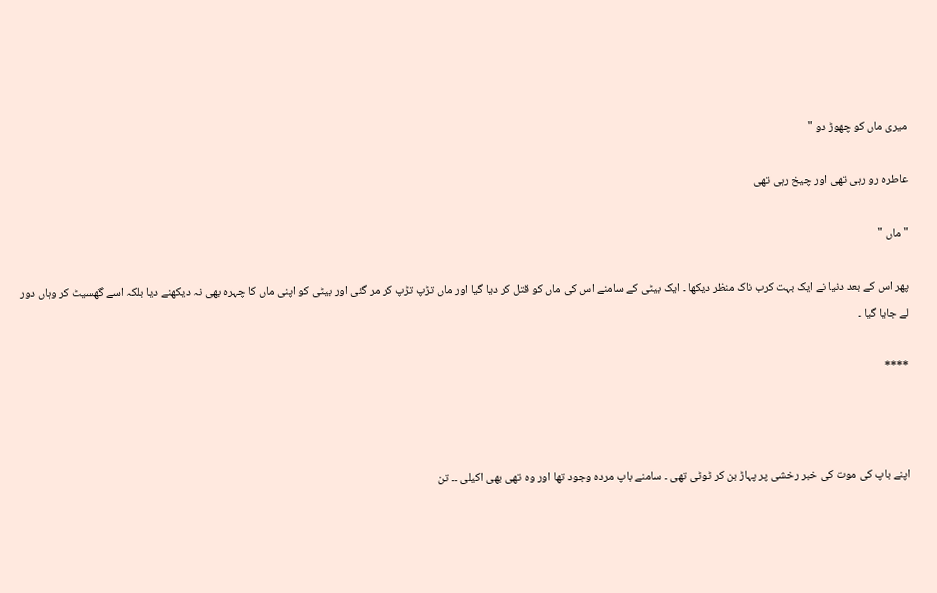میری ماں کو چھوڑ دو "

عاطرہ رو رہی تھی اور چیخ رہی تھی

" ماں "

پھر اس کے بعد دنیا نے ایک بہت کرب ناک منظر دیکھا ۔ ایک بیٹی کے سامنے اس کی ماں کو قتل کر دیا گیا اور ماں تڑپ تڑپ کر مر گئی اور بیٹی کو اپنی ماں کا چہرہ بھی نہ دیکھنے دیا بلکہ اسے گھسیٹ کر وہاں دور لے جایا گیا ۔

****



اپنے باپ کی موت کی خبر رخشی پر پہاڑ بن کر ٹوٹی تھی ۔ سامنے باپ مردہ وجود تھا اور وہ تھی بھی اکیلی ۔۔ تن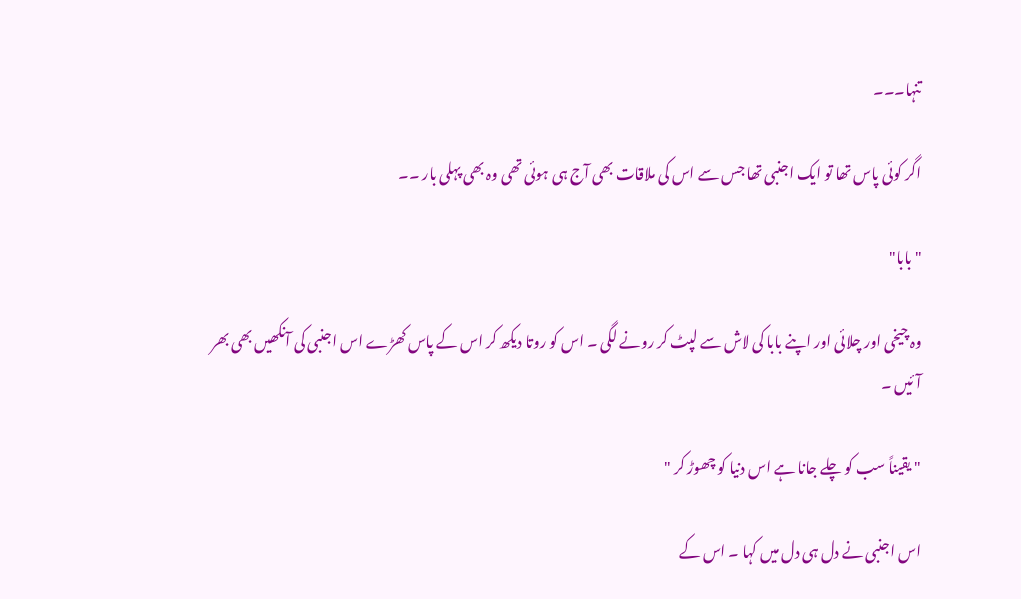تنہا۔۔۔

اگر کوئی پاس تھا تو ایک اجنبی تھا جس سے اس کی ملاقات بھی آج ہی ہوئی تھی وہ بھی پہلی بار ۔۔

" بابا"

وہ چیخی اور چلائی اور اپنے بابا کی لاش سے لپٹ کر رونے لگی ۔ اس کو روتا دیکھ کر اس کے پاس کھڑے اس اجنبی کی آنکھیں بھی بھر آئیں ۔

" یقیناً سب کو چلے جانا ہے اس دنیا کو چھوڑ کر "

اس اجنبی نے دل ہی دل میں کہا ۔ اس کے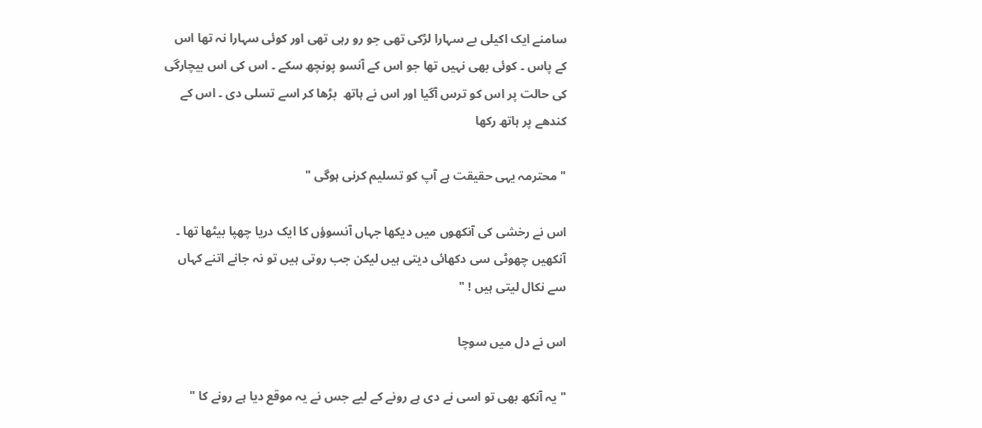سامنے ایک اکیلی بے سہارا لڑکی تھی جو رو رہی تھی اور کوئی سہارا نہ تھا اس کے پاس ۔ کوئی بھی نہیں تھا جو اس کے آنسو پونچھ سکے ۔ اس کی اس بیچارگی کی حالت پر اس کو ترس آگیا اور اس نے ہاتھ  بڑھا کر اسے تسلی دی ۔ اس کے کندھے پر ہاتھ رکھا

" محترمہ یہی حقیقت ہے آپ کو تسلیم کرنی ہوگی "

اس نے رخشی کی آنکھوں میں دیکھا جہاں آنسوؤں کا ایک دریا چھپا بیٹھا تھا ۔ آنکھیں چھوٹی سی دکھائی دیتی ہیں لیکن جب روتی ہیں تو نہ جانے اتنے کہاں سے نکال لیتی ہیں ! "

اس نے دل میں سوچا

" یہ آنکھ بھی تو اسی نے دی ہے رونے کے لیے جس نے یہ موقع دیا ہے رونے کا "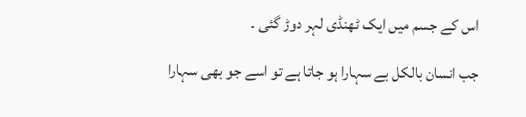اس کے جسم میں ایک ٹھنڈی لہر دوڑ گئی ۔

جب انسان بالکل بے سہارا ہو جاتا ہے تو اسے جو بھی سہارا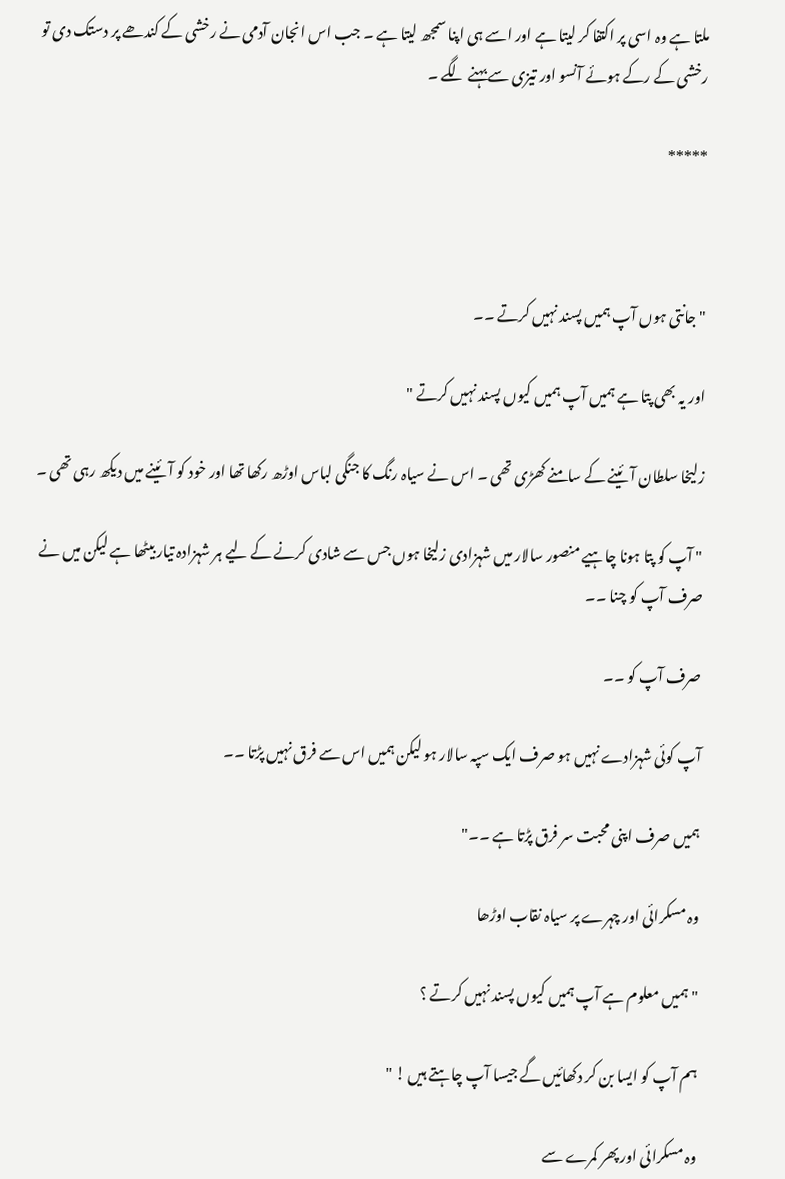ملتا ہے وہ اسی پر اکتفا کر لیتا ہے اور اسے ہی اپنا سمجھ لیتا ہے ۔ جب اس انجان آدمی نے رخشی کے کندھے پر دستک دی تو رخشی کے رکے ہوئے آنسو اور تیزی سے بہنے لگے ۔

*****



" جانتی ہوں آپ ہمیں پسند نہیں کرتے ۔۔

اور یہ بھی پتا ہے ہمیں آپ ہمیں کیوں پسند نہیں کرتے "

زلیخا سلطان آئینے کے سامنے کھڑی تھی ۔ اس نے سیاہ رنگ کا جنگی لباس اوڑھ رکھا تھا اور خود کو آئینے میں دیکھ رہی تھی ۔

" آپ کو پتا ہونا چاہیے منصور سالار میں شہزادی زلیخا ہوں جس سے شادی کرنے کے لیے ہر شہزادہ تیار بیٹھا ہے لیکن میں نے صرف آپ کو چنا ۔۔

صرف آپ کو ۔۔

آپ کوئی شہزادے نہیں ہو صرف ایک سپہ سالار ہو لیکن ہمیں اس سے فرق نہیں پڑتا ۔۔

ہمیں صرف اپنی محبت سر فرق پڑتا ہے ۔۔"

وہ مسکرائی اور چہرے پر سیاہ نقاب اوڑھا

" ہمیں معلوم ہے آپ ہمیں کیوں پسند نہیں کرتے ؟

ہم آپ کو ایسا بن کر دکھائیں گے جیسا آپ چاہتے ہیں ! "

وہ مسکرائی اور پھر کمرے سے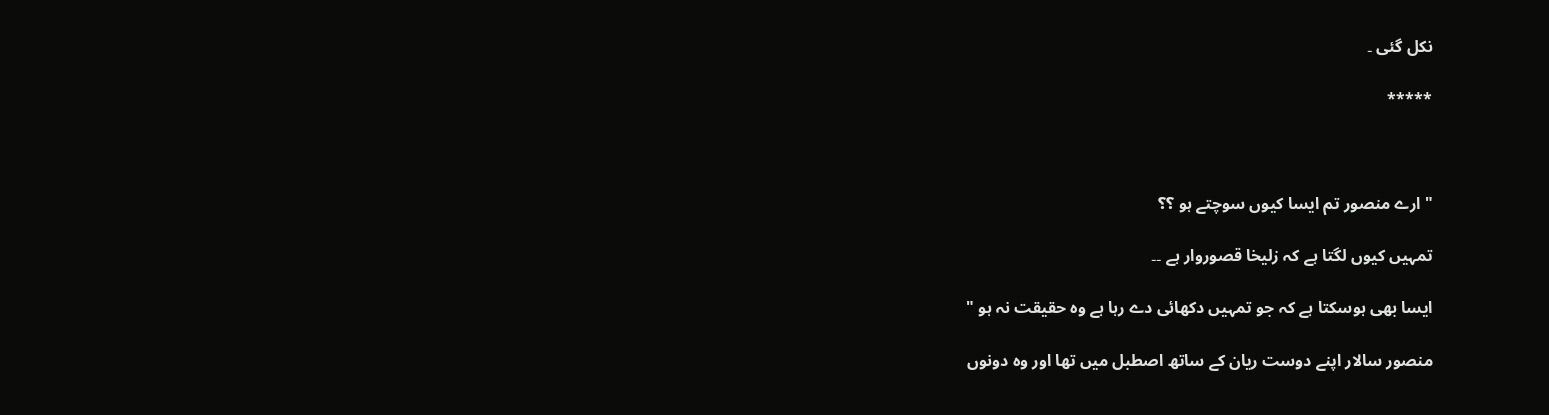نکل گئی ۔

*****



" ارے منصور تم ایسا کیوں سوچتے ہو ؟؟

تمہیں کیوں لگتا ہے کہ زلیخا قصوروار ہے ۔۔

ایسا بھی ہوسکتا ہے کہ جو تمہیں دکھائی دے رہا ہے وہ حقیقت نہ ہو "

منصور سالار اپنے دوست ریان کے ساتھ اصطبل میں تھا اور وہ دونوں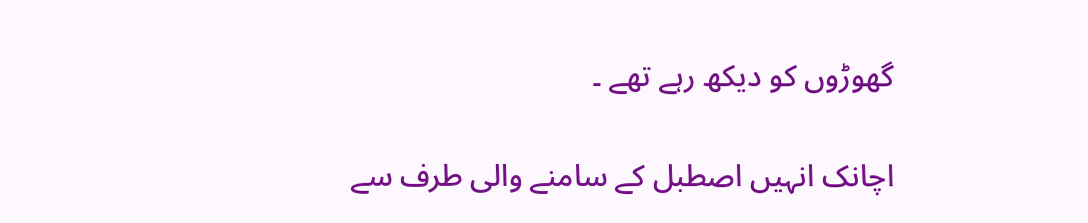گھوڑوں کو دیکھ رہے تھے ۔

اچانک انہیں اصطبل کے سامنے والی طرف سے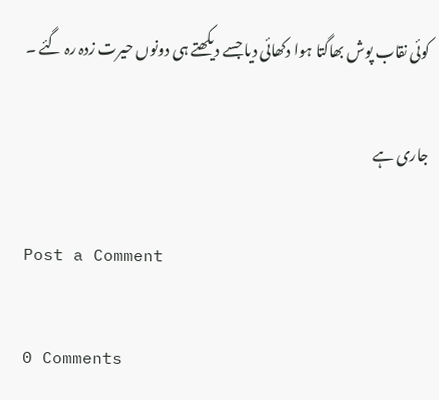کوئی نقاب پوش بھاگتا ہوا دکھائی دیا جسے دیکھتے ہی دونوں حیرت زدہ رہ گئے ۔

جاری ہے

Post a Comment

0 Comments